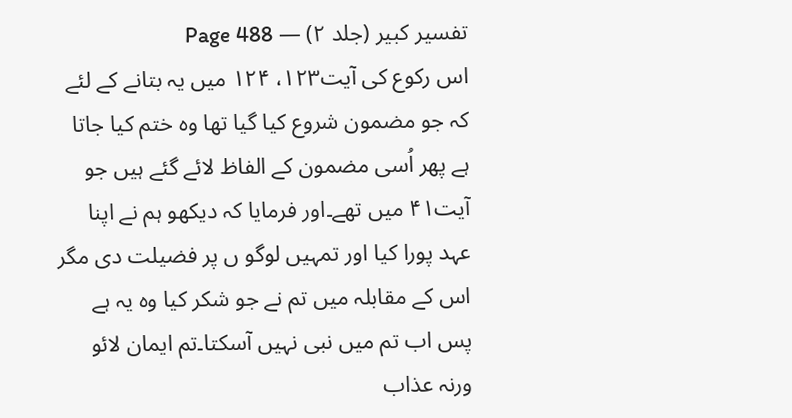تفسیر کبیر (جلد ۲) — Page 488
اس رکوع کی آیت۱۲۳، ۱۲۴ میں یہ بتانے کے لئے کہ جو مضمون شروع کیا گیا تھا وہ ختم کیا جاتا ہے پھر اُسی مضمون کے الفاظ لائے گئے ہیں جو آیت۴۱ میں تھے۔اور فرمایا کہ دیکھو ہم نے اپنا عہد پورا کیا اور تمہیں لوگو ں پر فضیلت دی مگر اس کے مقابلہ میں تم نے جو شکر کیا وہ یہ ہے پس اب تم میں نبی نہیں آسکتا۔تم ایمان لائو ورنہ عذاب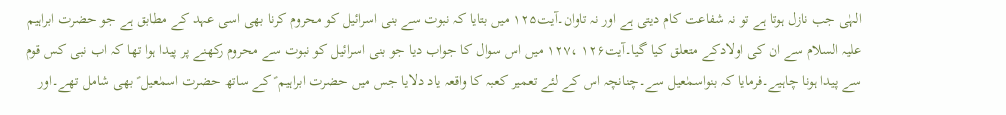الہٰی جب نازل ہوتا ہے تو نہ شفاعت کام دیتی ہے اور نہ تاوان۔آیت۱۲۵ میں بتایا کہ نبوت سے بنی اسرائیل کو محروم کرنا بھی اسی عہد کے مطابق ہے جو حضرت ابراہیم علیہ السلام سے ان کی اولادکے متعلق کیا گیا۔آیت۱۲۶ ،۱۲۷ میں اس سوال کا جواب دیا جو بنی اسرائیل کو نبوت سے محروم رکھنے پر پیدا ہوا تھا کہ اب نبی کس قوم سے پیدا ہونا چاہیے۔فرمایا کہ بنواسمٰعیل سے۔چنانچہ اس کے لئے تعمیر کعبہ کا واقعہ یاد دلایا جس میں حضرت ابراہیم ؑ کے ساتھ حضرت اسمٰعیل ؑ بھی شامل تھے۔اور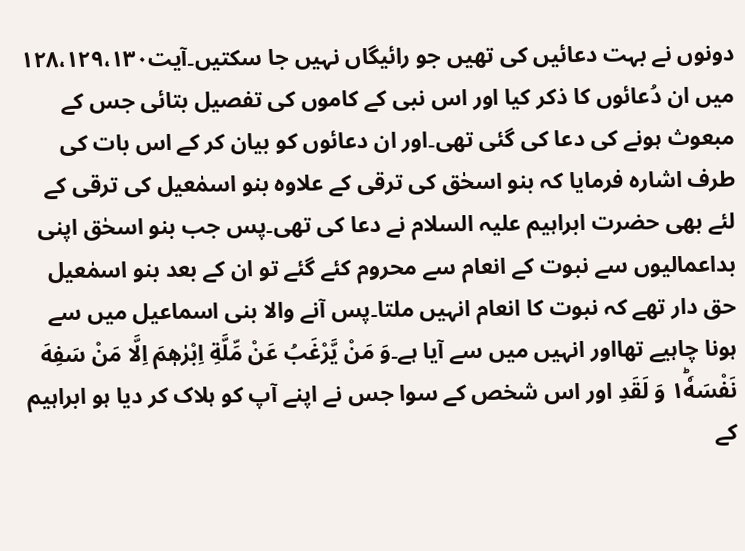دونوں نے بہت دعائیں کی تھیں جو رائیگاں نہیں جا سکتیں۔آیت۱۲۸،۱۲۹،۱۳۰ میں ان دُعائوں کا ذکر کیا اور اس نبی کے کاموں کی تفصیل بتائی جس کے مبعوث ہونے کی دعا کی گئی تھی۔اور ان دعائوں کو بیان کر کے اس بات کی طرف اشارہ فرمایا کہ بنو اسحٰق کی ترقی کے علاوہ بنو اسمٰعیل کی ترقی کے لئے بھی حضرت ابراہیم علیہ السلام نے دعا کی تھی۔پس جب بنو اسحٰق اپنی بداعمالیوں سے نبوت کے انعام سے محروم کئے گئے تو ان کے بعد بنو اسمٰعیل حق دار تھے کہ نبوت کا انعام انہیں ملتا۔پس آنے والا بنی اسماعیل میں سے ہونا چاہیے تھااور انہیں میں سے آیا ہے۔وَ مَنْ يَّرْغَبُ عَنْ مِّلَّةِ اِبْرٰهٖمَ اِلَّا مَنْ سَفِهَ نَفْسَهٗ١ؕ وَ لَقَدِ اور اس شخص کے سوا جس نے اپنے آپ کو ہلاک کر دیا ہو ابراہیم کے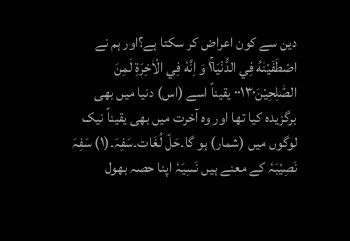دین سے کون اعراض کر سکتا ہے؟اور ہم نے اصْطَفَيْنٰهُ فِي الدُّنْيَا١ۚ وَ اِنَّهٗ فِي الْاٰخِرَةِ لَمِنَ الصّٰلِحِيْنَ۰۰۱۳۰ یقیناً اسے (اس) دنیا میں بھی برگزیدہ کیا تھا اور وہ آخرت میں بھی یقیناً نیک لوگوں میں (شمار) ہو گا۔حَلّ لُغَات۔سَفِہَ۔(۱) سَفِہَ نَصِیْبَہٗ کے معنے ہیں نَسِیَہٗ اپنا حصہ بھول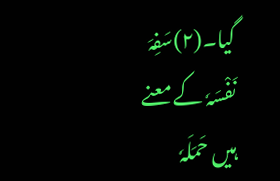گیا۔(۲)سَفِہَ نَفْسَہٗ کے معنے ہیں حَمَلَہٗ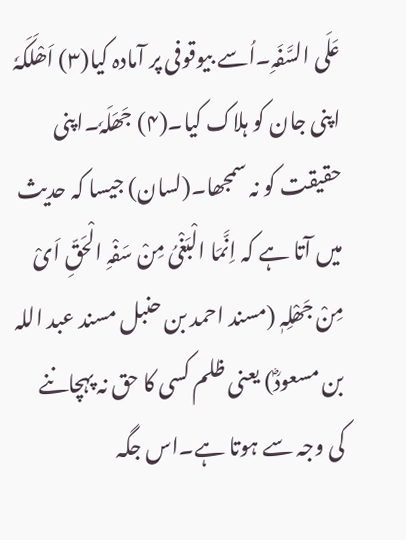عَلَی السَّفَہِ۔اُسے بیوقوفی پر آمادہ کیا(۳) اَھْلَکَہٗ اپنی جان کو ہلاک کیا۔(۴) جَھَلَہٗ۔اپنی حقیقت کو نہ سمجھا۔(لسان) جیسا کہ حدیث میں آتا ہے کہ اِنَّمَا الْبَغْیُ مِنْ سَفْہِ الْحَقِّ اَیْ مِنْ جَھْلِہٖ (مسند احمد بن حنبل مسند عبد اللہ بن مسعودؓ) یعنی ظلم کسی کا حق نہ پہچاننے کی وجہ سے ہوتا ہے۔اس جگہ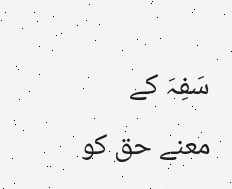سَفِہَ کے معنے حق کو